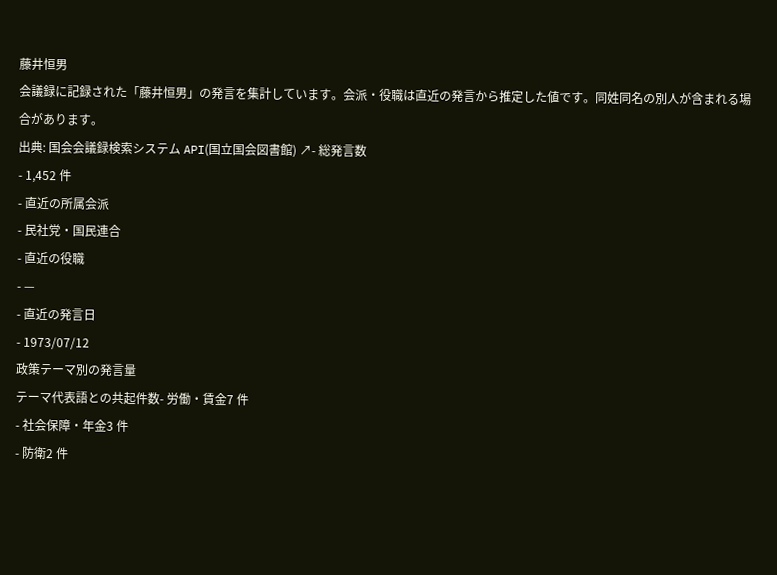藤井恒男
会議録に記録された「藤井恒男」の発言を集計しています。会派・役職は直近の発言から推定した値です。同姓同名の別人が含まれる場合があります。
出典: 国会会議録検索システム API(国立国会図書館) ↗- 総発言数
- 1,452 件
- 直近の所属会派
- 民社党・国民連合
- 直近の役職
- —
- 直近の発言日
- 1973/07/12
政策テーマ別の発言量
テーマ代表語との共起件数- 労働・賃金7 件
- 社会保障・年金3 件
- 防衛2 件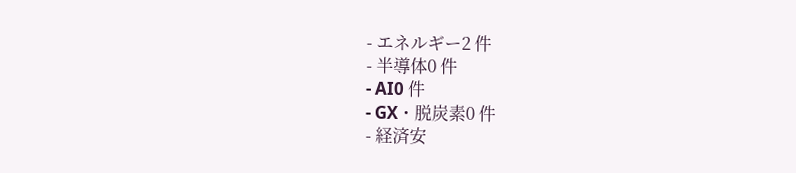- エネルギー2 件
- 半導体0 件
- AI0 件
- GX・脱炭素0 件
- 経済安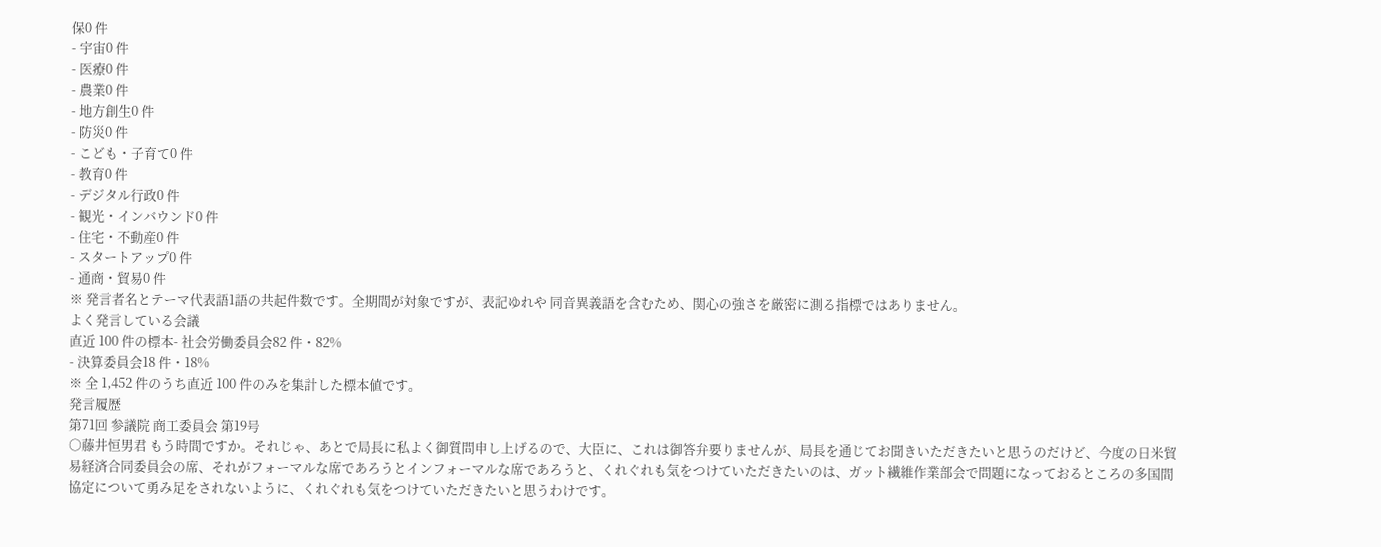保0 件
- 宇宙0 件
- 医療0 件
- 農業0 件
- 地方創生0 件
- 防災0 件
- こども・子育て0 件
- 教育0 件
- デジタル行政0 件
- 観光・インバウンド0 件
- 住宅・不動産0 件
- スタートアップ0 件
- 通商・貿易0 件
※ 発言者名とテーマ代表語1語の共起件数です。全期間が対象ですが、表記ゆれや 同音異義語を含むため、関心の強さを厳密に測る指標ではありません。
よく発言している会議
直近 100 件の標本- 社会労働委員会82 件・82%
- 決算委員会18 件・18%
※ 全 1,452 件のうち直近 100 件のみを集計した標本値です。
発言履歴
第71回 参議院 商工委員会 第19号
○藤井恒男君 もう時間ですか。それじゃ、あとで局長に私よく御質問申し上げるので、大臣に、これは御答弁要りませんが、局長を通じてお聞きいただきたいと思うのだけど、今度の日米貿易経済合同委員会の席、それがフォーマルな席であろうとインフォーマルな席であろうと、くれぐれも気をつけていただきたいのは、ガット繊維作業部会で問題になっておるところの多国間協定について勇み足をされないように、くれぐれも気をつけていただきたいと思うわけです。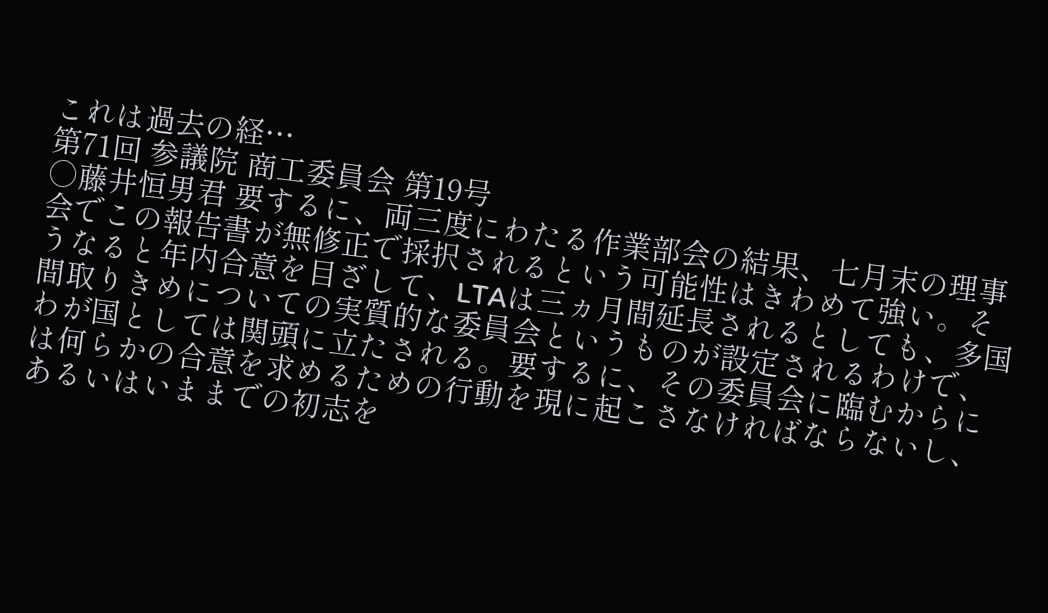これは過去の経…
第71回 参議院 商工委員会 第19号
○藤井恒男君 要するに、両三度にわたる作業部会の結果、七月末の理事会でこの報告書が無修正で採択されるという可能性はきわめて強い。そうなると年内合意を目ざして、LTAは三ヵ月間延長されるとしても、多国間取りきめについての実質的な委員会というものが設定されるわけで、わが国としては関頭に立たされる。要するに、その委員会に臨むからには何らかの合意を求めるための行動を現に起こさなければならないし、あるいはいままでの初志を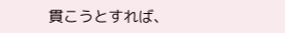貫こうとすれば、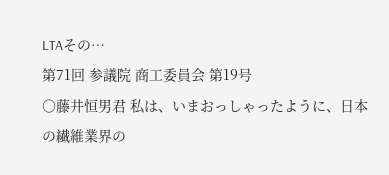LTAその…
第71回 参議院 商工委員会 第19号
○藤井恒男君 私は、いまおっしゃったように、日本の繊維業界の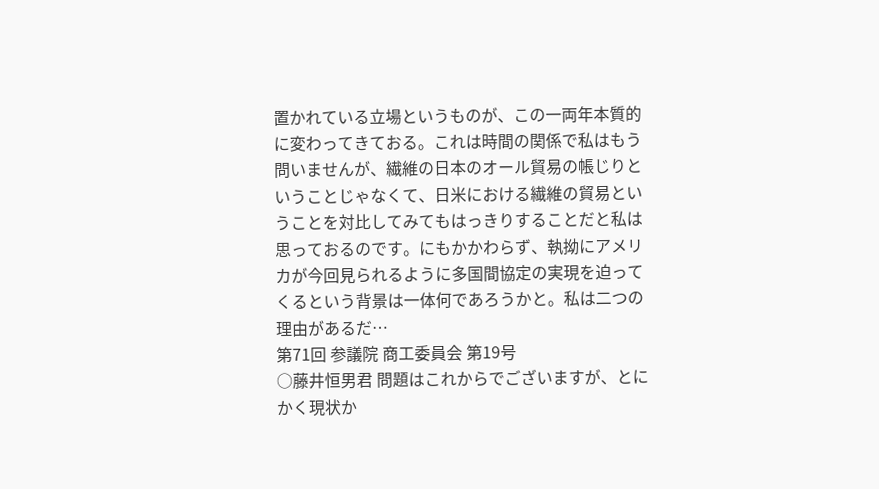置かれている立場というものが、この一両年本質的に変わってきておる。これは時間の関係で私はもう問いませんが、繊維の日本のオール貿易の帳じりということじゃなくて、日米における繊維の貿易ということを対比してみてもはっきりすることだと私は思っておるのです。にもかかわらず、執拗にアメリカが今回見られるように多国間協定の実現を迫ってくるという背景は一体何であろうかと。私は二つの理由があるだ…
第71回 参議院 商工委員会 第19号
○藤井恒男君 問題はこれからでございますが、とにかく現状か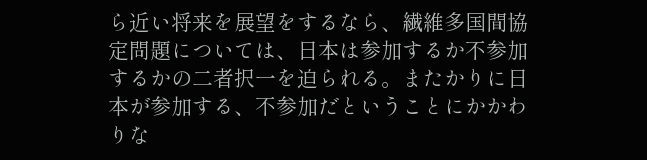ら近い将来を展望をするなら、繊維多国間協定問題については、日本は参加するか不参加するかの二者択一を迫られる。またかりに日本が参加する、不参加だということにかかわりな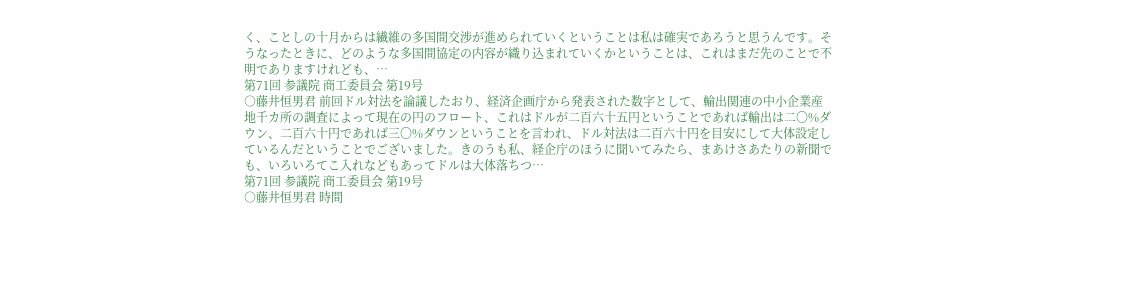く、ことしの十月からは繊維の多国間交渉が進められていくということは私は確実であろうと思うんです。そうなったときに、どのような多国間協定の内容が織り込まれていくかということは、これはまだ先のことで不明でありますけれども、…
第71回 参議院 商工委員会 第19号
○藤井恒男君 前回ドル対法を論議したおり、経済企画庁から発表された数字として、輸出関連の中小企業産地千カ所の調査によって現在の円のフロート、これはドルが二百六十五円ということであれば輸出は二〇%ダウン、二百六十円であれば三〇%ダウンということを言われ、ドル対法は二百六十円を目安にして大体設定しているんだということでございました。きのうも私、経企庁のほうに聞いてみたら、まあけさあたりの新聞でも、いろいろてこ入れなどもあってドルは大体落ちつ…
第71回 参議院 商工委員会 第19号
○藤井恒男君 時間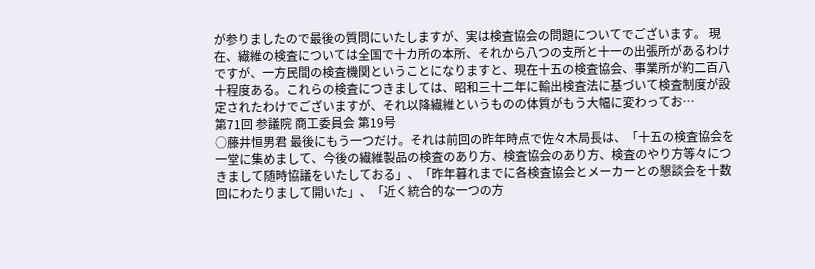が参りましたので最後の質問にいたしますが、実は検査協会の問題についてでございます。 現在、繊維の検査については全国で十カ所の本所、それから八つの支所と十一の出張所があるわけですが、一方民間の検査機関ということになりますと、現在十五の検査協会、事業所が約二百八十程度ある。これらの検査につきましては、昭和三十二年に輸出検査法に基づいて検査制度が設定されたわけでございますが、それ以降繊維というものの体質がもう大幅に変わってお…
第71回 参議院 商工委員会 第19号
○藤井恒男君 最後にもう一つだけ。それは前回の昨年時点で佐々木局長は、「十五の検査協会を一堂に集めまして、今後の繊維製品の検査のあり方、検査協会のあり方、検査のやり方等々につきまして随時協議をいたしておる」、「昨年暮れまでに各検査協会とメーカーとの懇談会を十数回にわたりまして開いた」、「近く統合的な一つの方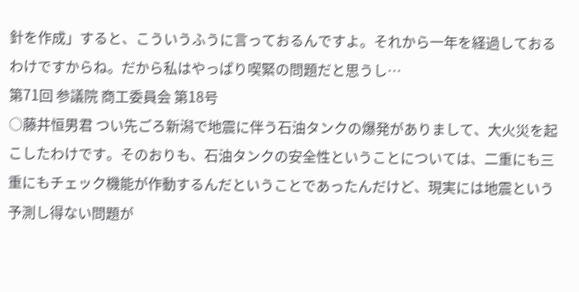針を作成」すると、こういうふうに言っておるんですよ。それから一年を経過しておるわけですからね。だから私はやっぱり喫緊の問題だと思うし…
第71回 参議院 商工委員会 第18号
○藤井恒男君 つい先ごろ新潟で地震に伴う石油タンクの爆発がありまして、大火災を起こしたわけです。そのおりも、石油タンクの安全性ということについては、二重にも三重にもチェック機能が作動するんだということであったんだけど、現実には地震という予測し得ない問題が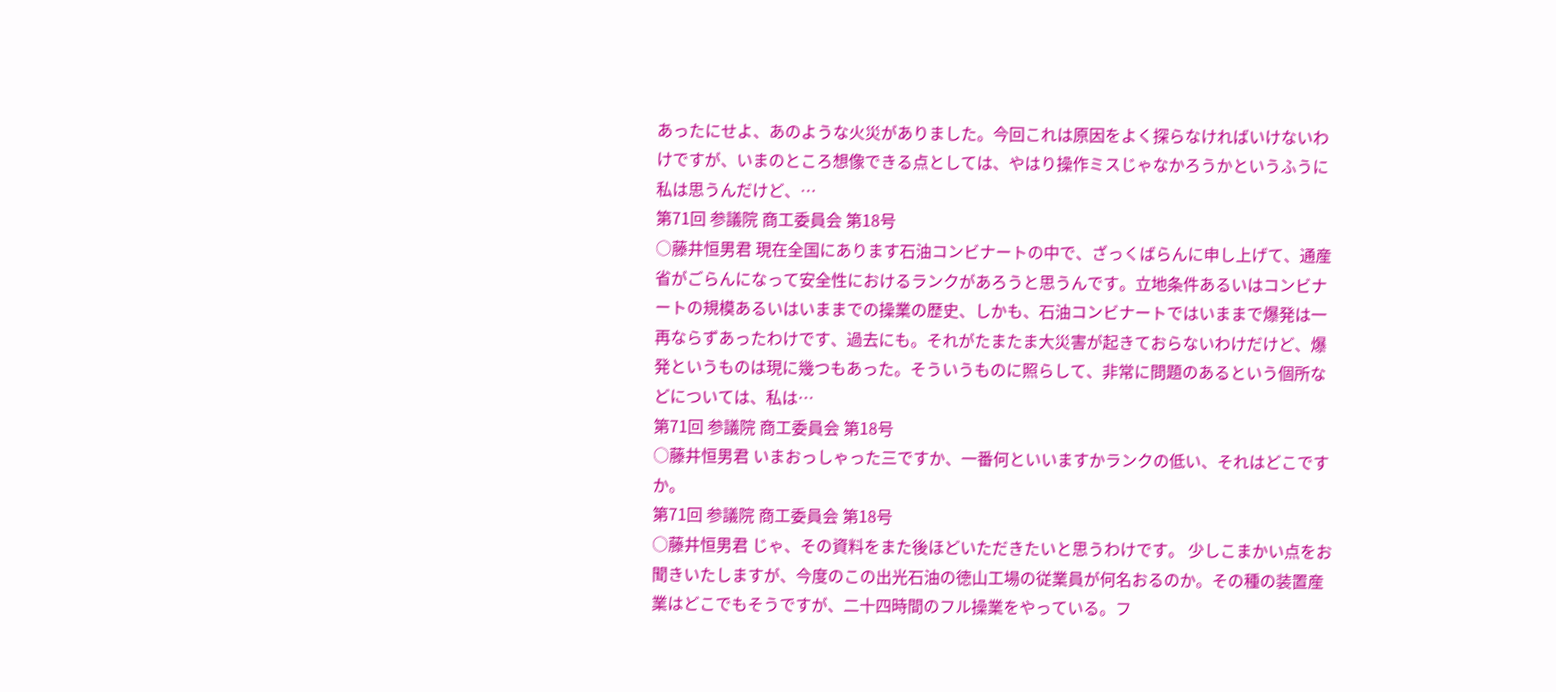あったにせよ、あのような火災がありました。今回これは原因をよく探らなければいけないわけですが、いまのところ想像できる点としては、やはり操作ミスじゃなかろうかというふうに私は思うんだけど、…
第71回 参議院 商工委員会 第18号
○藤井恒男君 現在全国にあります石油コンビナートの中で、ざっくばらんに申し上げて、通産省がごらんになって安全性におけるランクがあろうと思うんです。立地条件あるいはコンビナートの規模あるいはいままでの操業の歴史、しかも、石油コンビナートではいままで爆発は一再ならずあったわけです、過去にも。それがたまたま大災害が起きておらないわけだけど、爆発というものは現に幾つもあった。そういうものに照らして、非常に問題のあるという個所などについては、私は…
第71回 参議院 商工委員会 第18号
○藤井恒男君 いまおっしゃった三ですか、一番何といいますかランクの低い、それはどこですか。
第71回 参議院 商工委員会 第18号
○藤井恒男君 じゃ、その資料をまた後ほどいただきたいと思うわけです。 少しこまかい点をお聞きいたしますが、今度のこの出光石油の徳山工場の従業員が何名おるのか。その種の装置産業はどこでもそうですが、二十四時間のフル操業をやっている。フ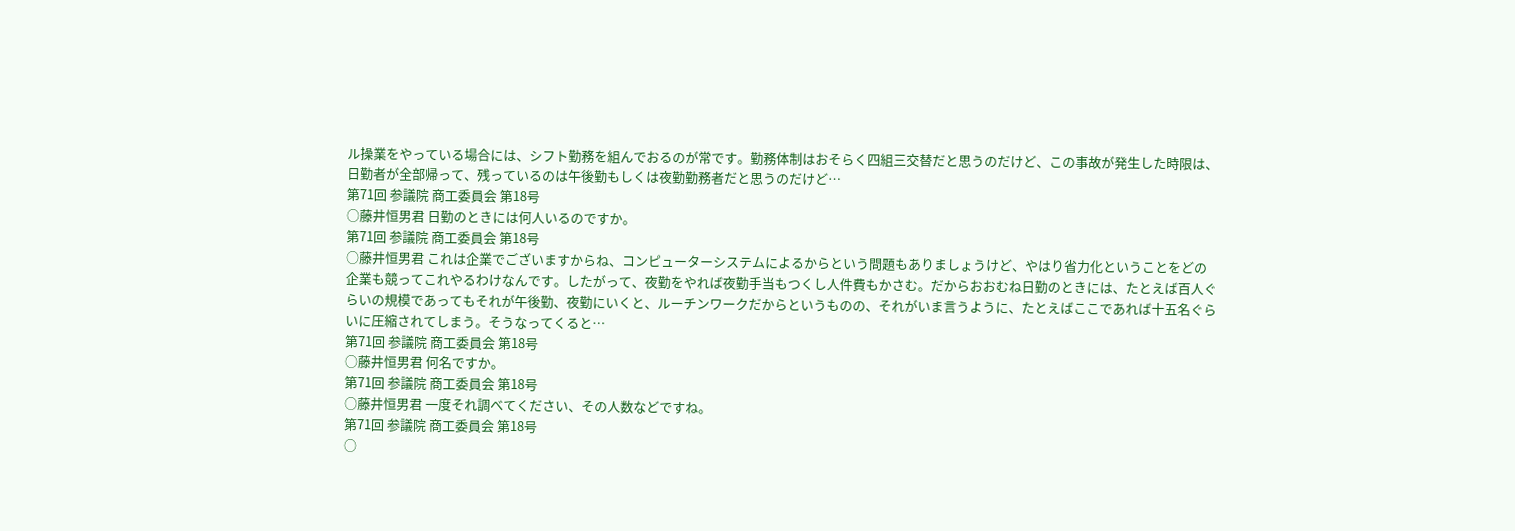ル操業をやっている場合には、シフト勤務を組んでおるのが常です。勤務体制はおそらく四組三交替だと思うのだけど、この事故が発生した時限は、日勤者が全部帰って、残っているのは午後勤もしくは夜勤勤務者だと思うのだけど…
第71回 参議院 商工委員会 第18号
○藤井恒男君 日勤のときには何人いるのですか。
第71回 参議院 商工委員会 第18号
○藤井恒男君 これは企業でございますからね、コンピューターシステムによるからという問題もありましょうけど、やはり省力化ということをどの企業も競ってこれやるわけなんです。したがって、夜勤をやれば夜勤手当もつくし人件費もかさむ。だからおおむね日勤のときには、たとえば百人ぐらいの規模であってもそれが午後勤、夜勤にいくと、ルーチンワークだからというものの、それがいま言うように、たとえばここであれば十五名ぐらいに圧縮されてしまう。そうなってくると…
第71回 参議院 商工委員会 第18号
○藤井恒男君 何名ですか。
第71回 参議院 商工委員会 第18号
○藤井恒男君 一度それ調べてください、その人数などですね。
第71回 参議院 商工委員会 第18号
○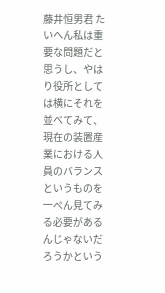藤井恒男君 たいへん私は重要な問題だと思うし、やはり役所としては横にそれを並べてみて、現在の装置産業における人員のバランスというものを一ぺん見てみる必要があるんじゃないだろうかという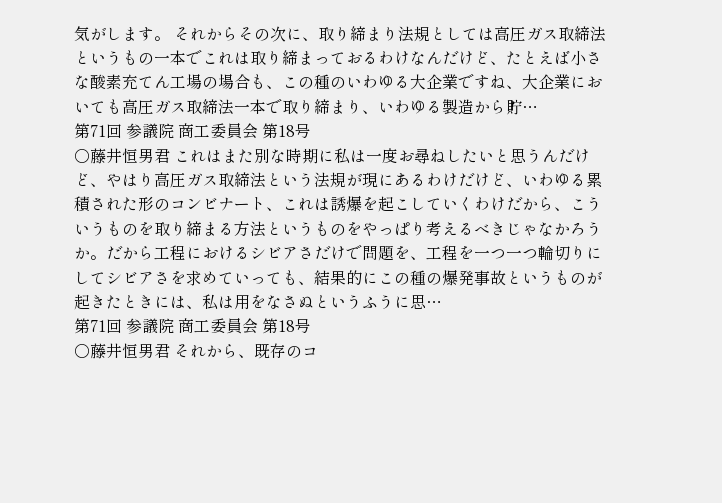気がします。 それからその次に、取り締まり法規としては高圧ガス取締法というもの一本でこれは取り締まっておるわけなんだけど、たとえば小さな酸素充てん工場の場合も、この種のいわゆる大企業ですね、大企業においても高圧ガス取締法一本で取り締まり、いわゆる製造から貯…
第71回 参議院 商工委員会 第18号
○藤井恒男君 これはまた別な時期に私は一度お尋ねしたいと思うんだけど、やはり高圧ガス取締法という法規が現にあるわけだけど、いわゆる累積された形のコンビナート、これは誘爆を起こしていくわけだから、こういうものを取り締まる方法というものをやっぱり考えるべきじゃなかろうか。だから工程におけるシビアさだけで問題を、工程を一つ一つ輪切りにしてシビアさを求めていっても、結果的にこの種の爆発事故というものが起きたときには、私は用をなさぬというふうに思…
第71回 参議院 商工委員会 第18号
○藤井恒男君 それから、既存のコ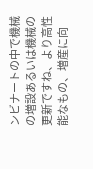ンビナートの中で機械の増設あるいは機械の更新ですね、より高性能なもの、増産に向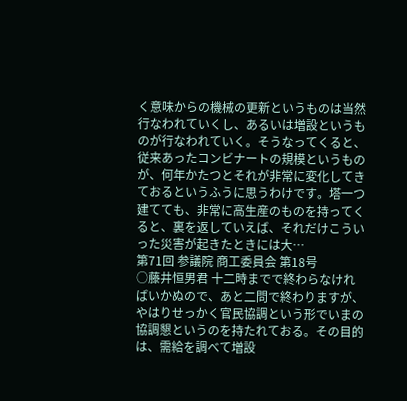く意味からの機械の更新というものは当然行なわれていくし、あるいは増設というものが行なわれていく。そうなってくると、従来あったコンビナートの規模というものが、何年かたつとそれが非常に変化してきておるというふうに思うわけです。塔一つ建てても、非常に高生産のものを持ってくると、裏を返していえば、それだけこういった災害が起きたときには大…
第71回 参議院 商工委員会 第18号
○藤井恒男君 十二時までで終わらなければいかぬので、あと二問で終わりますが、やはりせっかく官民協調という形でいまの協調懇というのを持たれておる。その目的は、需給を調べて増設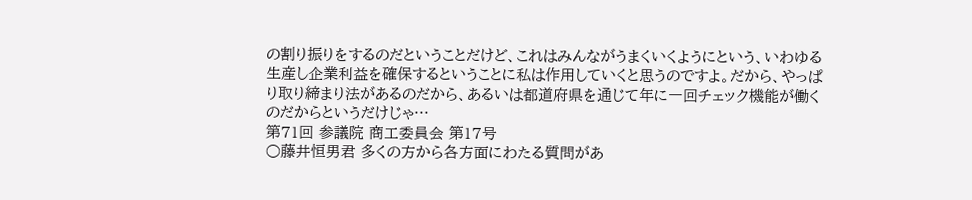の割り振りをするのだということだけど、これはみんながうまくいくようにという、いわゆる生産し企業利益を確保するということに私は作用していくと思うのですよ。だから、やっぱり取り締まり法があるのだから、あるいは都道府県を通じて年に一回チェック機能が働くのだからというだけじゃ…
第71回 参議院 商工委員会 第17号
○藤井恒男君 多くの方から各方面にわたる質問があ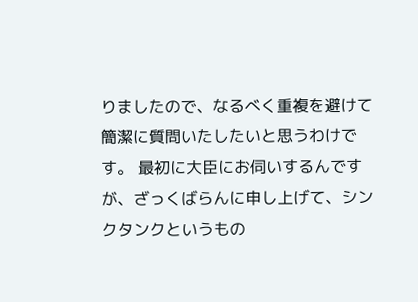りましたので、なるべく重複を避けて簡潔に質問いたしたいと思うわけです。 最初に大臣にお伺いするんですが、ざっくばらんに申し上げて、シンクタンクというもの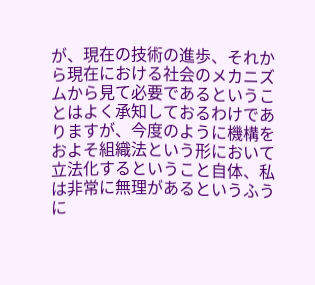が、現在の技術の進歩、それから現在における社会のメカニズムから見て必要であるということはよく承知しておるわけでありますが、今度のように機構をおよそ組織法という形において立法化するということ自体、私は非常に無理があるというふうに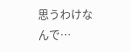思うわけなんで…